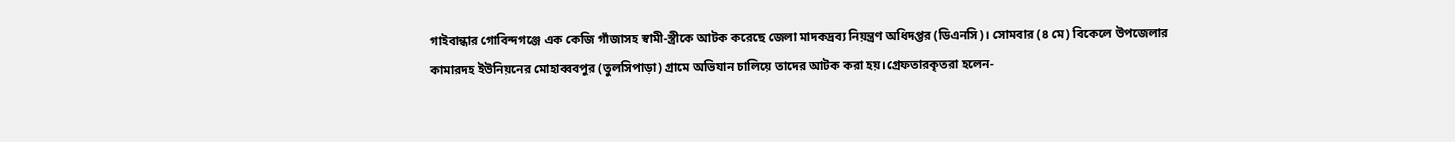গাইবান্ধার গোবিন্দগঞ্জে এক কেজি গাঁজাসহ স্বামী-স্ত্রীকে আটক করেছে জেলা মাদকদ্রব্য নিয়ন্ত্রণ অধিদপ্তর (ডিএনসি)। সোমবার (৪ মে) বিকেলে উপজেলার কামারদহ ইউনিয়নের মোহাব্ববপুর (তুলসিপাড়া) গ্রামে অভিযান চালিয়ে তাদের আটক করা হয়।গ্রেফতারকৃতরা হলেন-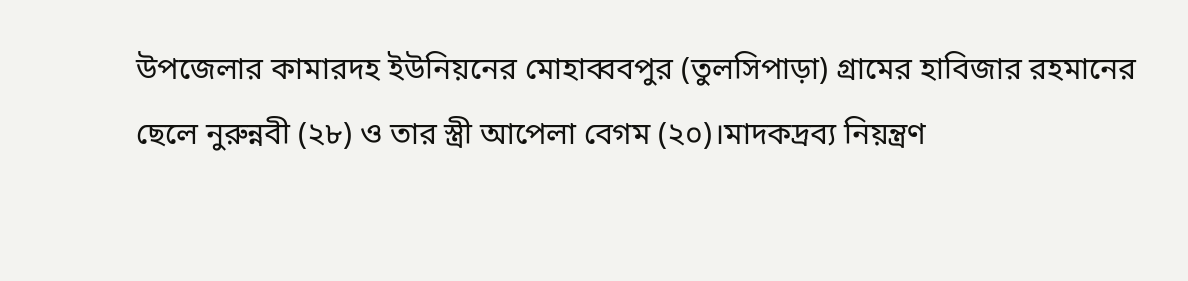উপজেলার কামারদহ ইউনিয়নের মোহাব্ববপুর (তুলসিপাড়া) গ্রামের হাবিজার রহমানের ছেলে নুরুন্নবী (২৮) ও তার স্ত্রী আপেলা বেগম (২০)।মাদকদ্রব্য নিয়ন্ত্রণ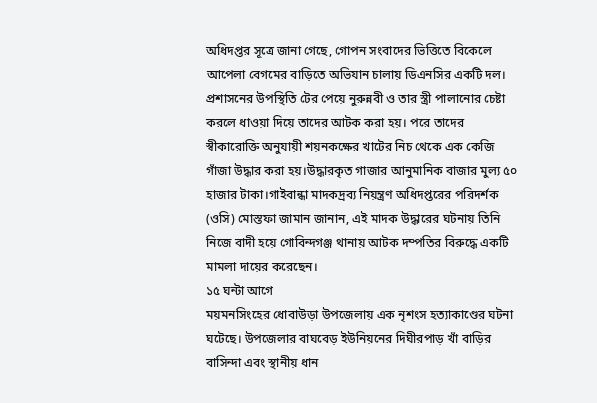অধিদপ্তর সূত্রে জানা গেছে, গোপন সংবাদের ভিত্তিতে বিকেলে আপেলা বেগমের বাড়িতে অভিযান চালায় ডিএনসির একটি দল। প্রশাসনের উপস্থিতি টের পেয়ে নুরুন্নবী ও তার স্ত্রী পালানোর চেষ্টা করলে ধাওয়া দিয়ে তাদের আটক করা হয়। পরে তাদের স্বীকারোক্তি অনুযায়ী শয়নকক্ষের খাটের নিচ থেকে এক কেজি গাঁজা উদ্ধার করা হয়।উদ্ধারকৃত গাজার আনুমানিক বাজার মুল্য ৫০ হাজার টাকা।গাইবান্ধা মাদকদ্রব্য নিয়ন্ত্রণ অধিদপ্তরের পরিদর্শক (ওসি) মোস্তফা জামান জানান, এই মাদক উদ্ধারের ঘটনায় তিনি নিজে বাদী হয়ে গোবিন্দগঞ্জ থানায় আটক দম্পতির বিরুদ্ধে একটি মামলা দায়ের করেছেন।
১৫ ঘন্টা আগে
ময়মনসিংহের ধোবাউড়া উপজেলায় এক নৃশংস হত্যাকাণ্ডের ঘটনা ঘটেছে। উপজেলার বাঘবেড় ইউনিয়নের দিঘীরপাড় খাঁ বাড়ির বাসিন্দা এবং স্থানীয় ধান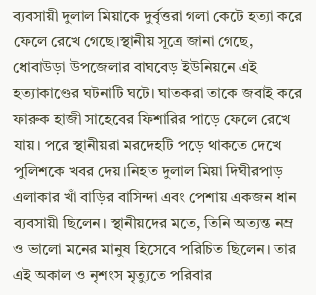ব্যবসায়ী দুলাল মিয়াকে দুর্বৃত্তরা গলা কেটে হত্যা করে ফেলে রেখে গেছে।স্থানীয় সূত্রে জানা গেছে, ধোবাউড়া উপজেলার বাঘবেড় ইউনিয়নে এই হত্যাকাণ্ডের ঘটনাটি ঘটে। ঘাতকরা তাকে জবাই করে ফারুক হাজী সাহেবের ফিশারির পাড়ে ফেলে রেখে যায়। পরে স্থানীয়রা মরদেহটি পড়ে থাকতে দেখে পুলিশকে খবর দেয়।নিহত দুলাল মিয়া দিঘীরপাড় এলাকার খাঁ বাড়ির বাসিন্দা এবং পেশায় একজন ধান ব্যবসায়ী ছিলেন। স্থানীয়দের মতে, তিনি অত্যন্ত নম্র ও ভালো মনের মানুষ হিসেবে পরিচিত ছিলেন। তার এই অকাল ও নৃশংস মৃত্যুতে পরিবার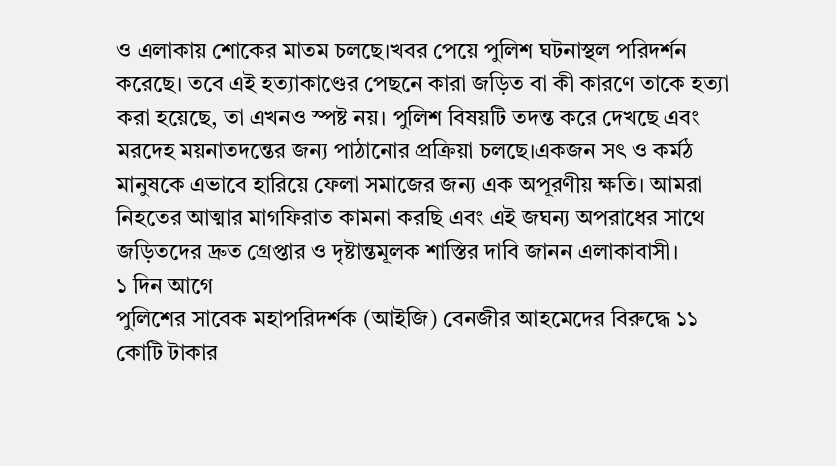ও এলাকায় শোকের মাতম চলছে।খবর পেয়ে পুলিশ ঘটনাস্থল পরিদর্শন করেছে। তবে এই হত্যাকাণ্ডের পেছনে কারা জড়িত বা কী কারণে তাকে হত্যা করা হয়েছে, তা এখনও স্পষ্ট নয়। পুলিশ বিষয়টি তদন্ত করে দেখছে এবং মরদেহ ময়নাতদন্তের জন্য পাঠানোর প্রক্রিয়া চলছে।একজন সৎ ও কর্মঠ মানুষকে এভাবে হারিয়ে ফেলা সমাজের জন্য এক অপূরণীয় ক্ষতি। আমরা নিহতের আত্মার মাগফিরাত কামনা করছি এবং এই জঘন্য অপরাধের সাথে জড়িতদের দ্রুত গ্রেপ্তার ও দৃষ্টান্তমূলক শাস্তির দাবি জানন এলাকাবাসী।
১ দিন আগে
পুলিশের সাবেক মহাপরিদর্শক (আইজি) বেনজীর আহমেদের বিরুদ্ধে ১১ কোটি টাকার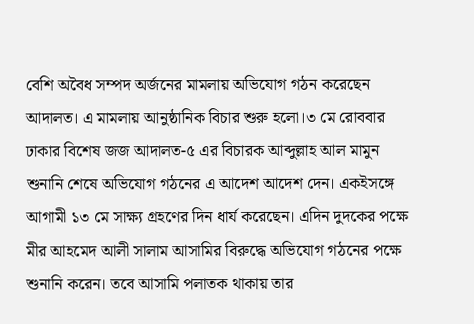বেশি অবৈধ সম্পদ অর্জনের মামলায় অভিযোগ গঠন করেছেন আদালত। এ মামলায় আনুষ্ঠানিক বিচার শুরু হলো।৩ মে রোববার ঢাকার বিশেষ জজ আদালত-৫ এর বিচারক আব্দুল্লাহ আল মামুন শুনানি শেষে অভিযোগ গঠনের এ আদেশ আদেশ দেন। একইসঙ্গে আগামী ১৩ মে সাক্ষ্য গ্রহণের দিন ধার্য করেছেন। এদিন দুদকের পক্ষে মীর আহমেদ আলী সালাম আসামির বিরুদ্ধে অভিযোগ গঠনের পক্ষে শুনানি করেন। তবে আসামি পলাতক থাকায় তার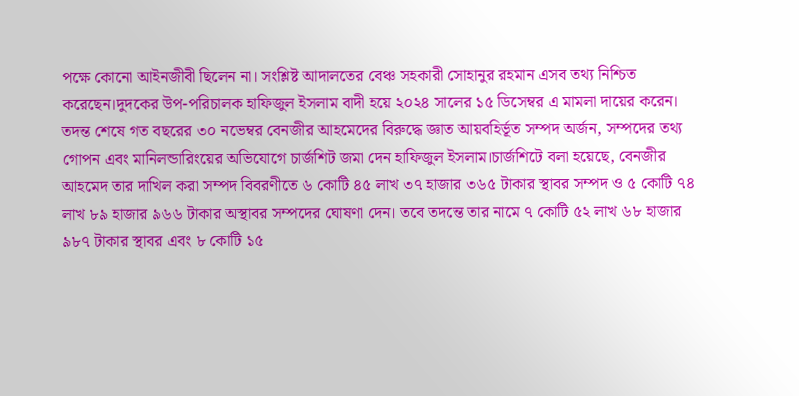পক্ষে কোনো আইনজীবী ছিলেন না। সংশ্লিষ্ট আদালতের বেঞ্চ সহকারী সোহানুর রহমান এসব তথ্য নিশ্চিত করেছেন।দুদকের উপ-পরিচালক হাফিজুল ইসলাম বাদী হয়ে ২০২৪ সালের ১৫ ডিসেম্বর এ মামলা দায়ের করেন। তদন্ত শেষে গত বছরের ৩০ নভেম্বর বেনজীর আহমেদের বিরুদ্ধে জ্ঞাত আয়বহির্ভূত সম্পদ অর্জন, সম্পদের তথ্য গোপন এবং মানিলন্ডারিংয়ের অভিযোগে চার্জশিট জমা দেন হাফিজুল ইসলাম।চার্জশিটে বলা হয়েছে, বেনজীর আহমেদ তার দাখিল করা সম্পদ বিবরণীতে ৬ কোটি ৪৫ লাখ ৩৭ হাজার ৩৬৫ টাকার স্থাবর সম্পদ ও ৫ কোটি ৭৪ লাখ ৮৯ হাজার ৯৬৬ টাকার অস্থাবর সম্পদের ঘোষণা দেন। তবে তদন্তে তার নামে ৭ কোটি ৫২ লাখ ৬৮ হাজার ৯৮৭ টাকার স্থাবর এবং ৮ কোটি ১৫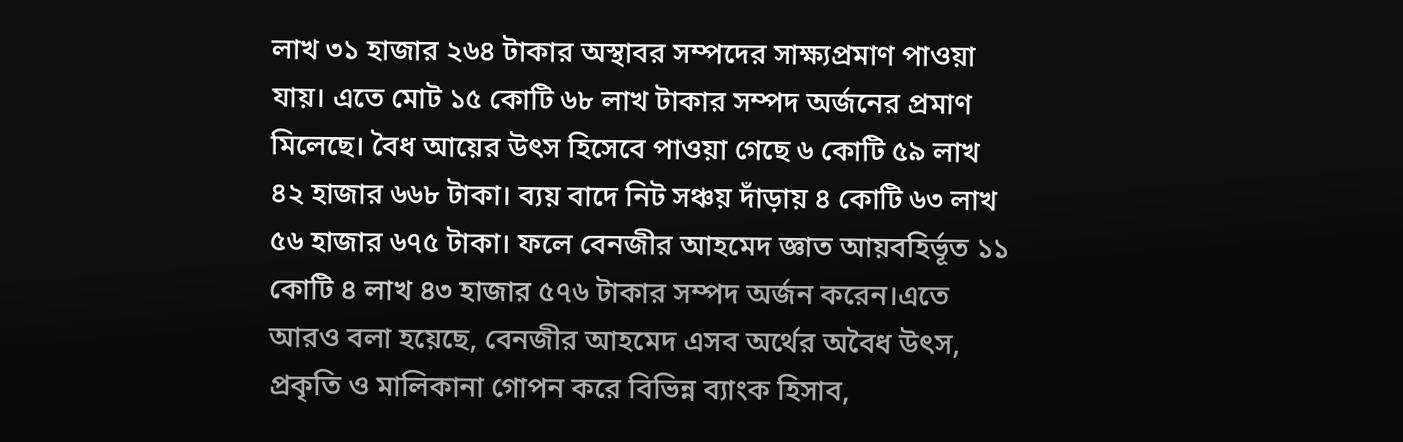লাখ ৩১ হাজার ২৬৪ টাকার অস্থাবর সম্পদের সাক্ষ্যপ্রমাণ পাওয়া যায়। এতে মোট ১৫ কোটি ৬৮ লাখ টাকার সম্পদ অর্জনের প্রমাণ মিলেছে। বৈধ আয়ের উৎস হিসেবে পাওয়া গেছে ৬ কোটি ৫৯ লাখ ৪২ হাজার ৬৬৮ টাকা। ব্যয় বাদে নিট সঞ্চয় দাঁড়ায় ৪ কোটি ৬৩ লাখ ৫৬ হাজার ৬৭৫ টাকা। ফলে বেনজীর আহমেদ জ্ঞাত আয়বহির্ভূত ১১ কোটি ৪ লাখ ৪৩ হাজার ৫৭৬ টাকার সম্পদ অর্জন করেন।এতে আরও বলা হয়েছে, বেনজীর আহমেদ এসব অর্থের অবৈধ উৎস, প্রকৃতি ও মালিকানা গোপন করে বিভিন্ন ব্যাংক হিসাব,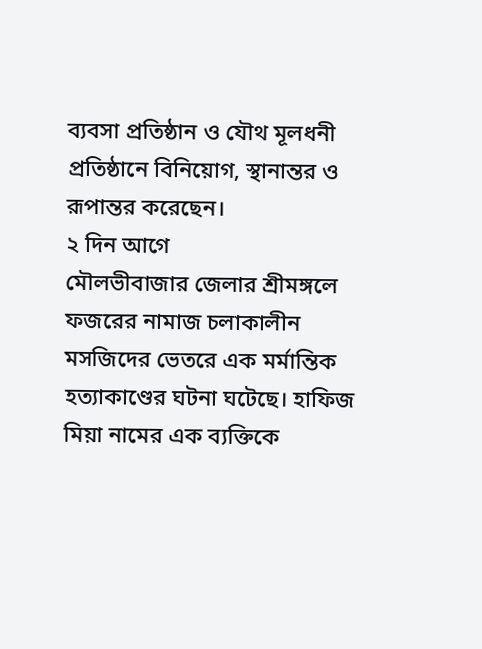ব্যবসা প্রতিষ্ঠান ও যৌথ মূলধনী প্রতিষ্ঠানে বিনিয়োগ, স্থানান্তর ও রূপান্তর করেছেন।
২ দিন আগে
মৌলভীবাজার জেলার শ্রীমঙ্গলে ফজরের নামাজ চলাকালীন মসজিদের ভেতরে এক মর্মান্তিক হত্যাকাণ্ডের ঘটনা ঘটেছে। হাফিজ মিয়া নামের এক ব্যক্তিকে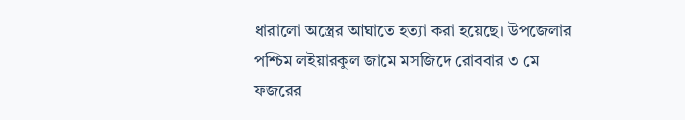ধারালো অস্ত্রের আঘাতে হত্যা করা হয়েছে। উপজেলার পশ্চিম লইয়ারকুল জামে মসজিদে রোববার ৩ মে ফজরের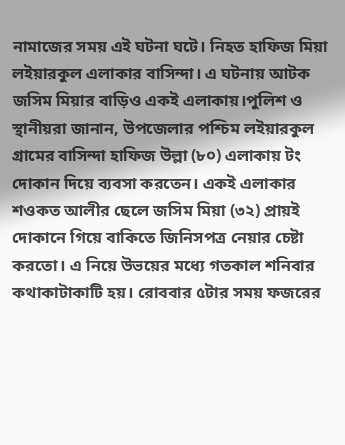নামাজের সময় এই ঘটনা ঘটে। নিহত হাফিজ মিয়া লইয়ারকুল এলাকার বাসিন্দা। এ ঘটনায় আটক জসিম মিয়ার বাড়িও একই এলাকায়।পুলিশ ও স্থানীয়রা জানান, উপজেলার পশ্চিম লইয়ারকুল গ্রামের বাসিন্দা হাফিজ উল্লা (৮০) এলাকায় টং দোকান দিয়ে ব্যবসা করতেন। একই এলাকার শওকত আলীর ছেলে জসিম মিয়া (৩২) প্রায়ই দোকানে গিয়ে বাকিতে জিনিসপত্র নেয়ার চেষ্টা করতো। এ নিয়ে উভয়ের মধ্যে গতকাল শনিবার কথাকাটাকাটি হয়। রোববার ৫টার সময় ফজরের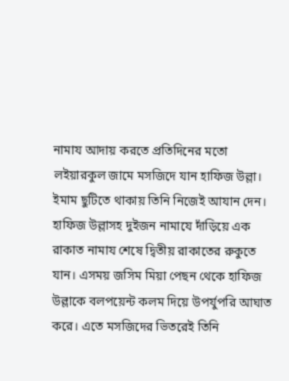নামায আদায় করতে প্রতিদিনের মতো লইয়ারকুল জামে মসজিদে যান হাফিজ উল্লা। ইমাম ছুটিতে থাকায় তিনি নিজেই আযান দেন। হাফিজ উল্লাসহ দুইজন নামাযে দাঁড়িয়ে এক রাকাত নামায শেষে দ্বিতীয় রাকাতের রুকুতে যান। এসময় জসিম মিয়া পেছন থেকে হাফিজ উল্লাকে বলপয়েন্ট কলম দিয়ে উপর্যুপরি আঘাত করে। এতে মসজিদের ভিতরেই তিনি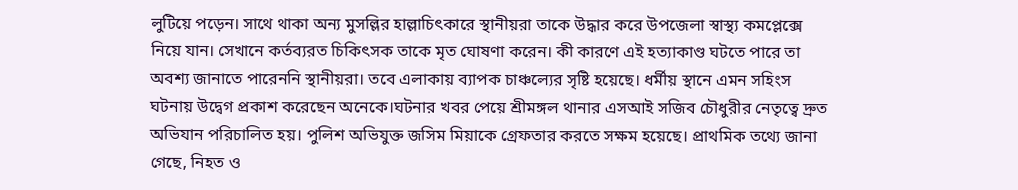লুটিয়ে পড়েন। সাথে থাকা অন্য মুসল্লির হাল্লাচিৎকারে স্থানীয়রা তাকে উদ্ধার করে উপজেলা স্বাস্থ্য কমপ্লেক্সে নিয়ে যান। সেখানে কর্তব্যরত চিকিৎসক তাকে মৃত ঘোষণা করেন। কী কারণে এই হত্যাকাণ্ড ঘটতে পারে তা অবশ্য জানাতে পারেননি স্থানীয়রা। তবে এলাকায় ব্যাপক চাঞ্চল্যের সৃষ্টি হয়েছে। ধর্মীয় স্থানে এমন সহিংস ঘটনায় উদ্বেগ প্রকাশ করেছেন অনেকে।ঘটনার খবর পেয়ে শ্রীমঙ্গল থানার এসআই সজিব চৌধুরীর নেতৃত্বে দ্রুত অভিযান পরিচালিত হয়। পুলিশ অভিযুক্ত জসিম মিয়াকে গ্রেফতার করতে সক্ষম হয়েছে। প্রাথমিক তথ্যে জানা গেছে, নিহত ও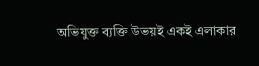অভিযুক্ত ব্যক্তি উভয়ই একই এলাকার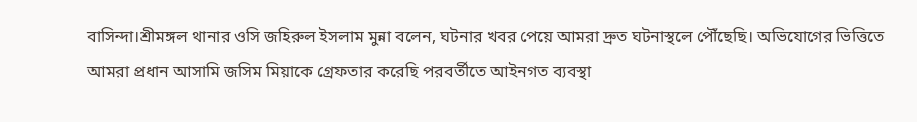বাসিন্দা।শ্রীমঙ্গল থানার ওসি জহিরুল ইসলাম মুন্না বলেন, ঘটনার খবর পেয়ে আমরা দ্রুত ঘটনাস্থলে পৌঁছেছি। অভিযোগের ভিত্তিতে আমরা প্রধান আসামি জসিম মিয়াকে গ্রেফতার করেছি পরবর্তীতে আইনগত ব্যবস্থা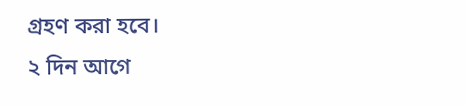গ্রহণ করা হবে।
২ দিন আগে